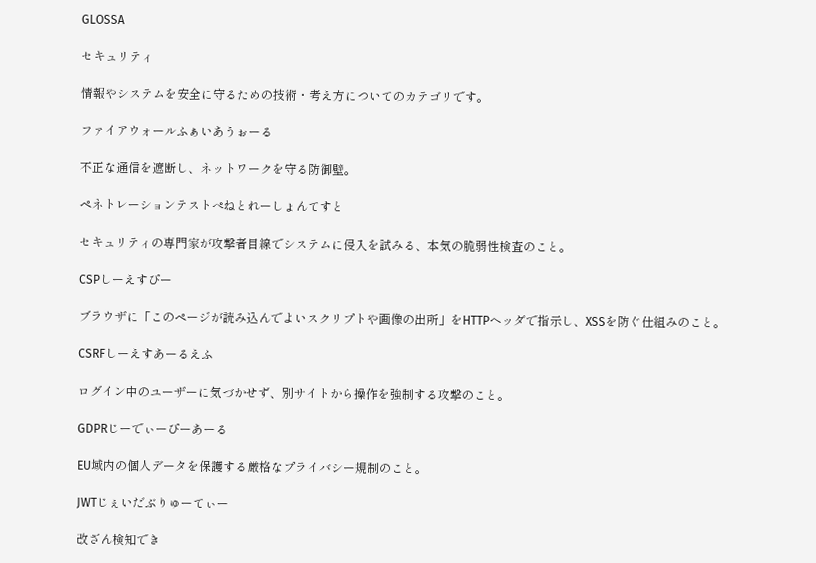GLOSSA

セキュリティ

情報やシステムを安全に守るための技術・考え方についてのカテゴリです。

ファイアウォールふぁいあうぉーる

不正な通信を遮断し、ネットワークを守る防御壁。

ペネトレーションテストぺねとれーしょんてすと

セキュリティの専門家が攻撃者目線でシステムに侵入を試みる、本気の脆弱性検査のこと。

CSPしーえすぴー

ブラウザに「このページが読み込んでよいスクリプトや画像の出所」をHTTPヘッダで指示し、XSSを防ぐ仕組みのこと。

CSRFしーえすあーるえふ

ログイン中のユーザーに気づかせず、別サイトから操作を強制する攻撃のこと。

GDPRじーでぃーぴーあーる

EU域内の個人データを保護する厳格なプライバシー規制のこと。

JWTじぇいだぶりゅーてぃー

改ざん検知でき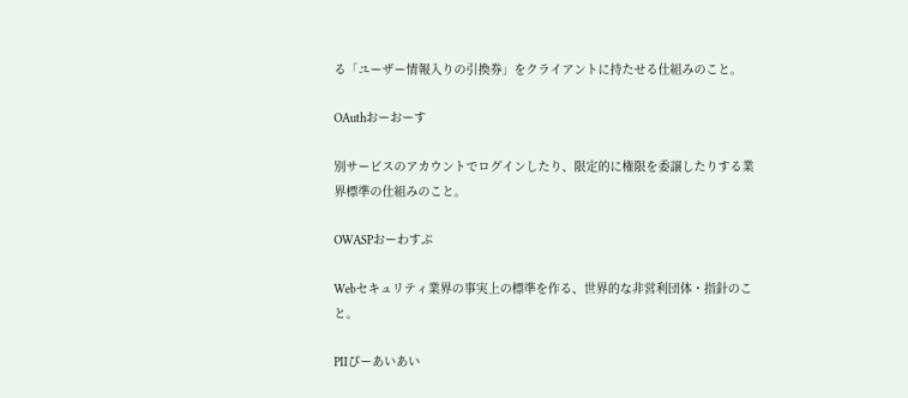る「ユーザー情報入りの引換券」をクライアントに持たせる仕組みのこと。

OAuthおーおーす

別サービスのアカウントでログインしたり、限定的に権限を委譲したりする業界標準の仕組みのこと。

OWASPおーわすぷ

Webセキュリティ業界の事実上の標準を作る、世界的な非営利団体・指針のこと。

PIIぴーあいあい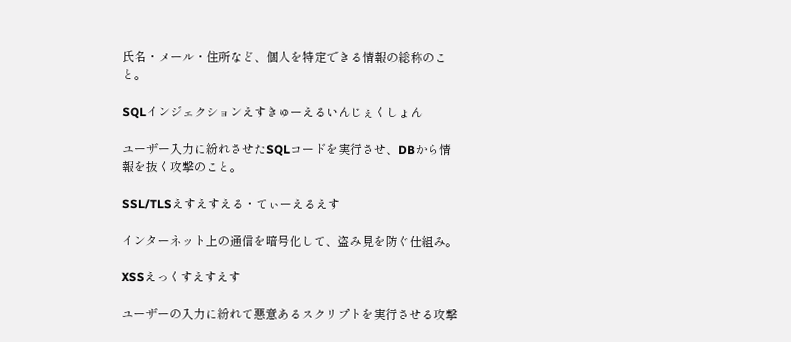氏名・メール・住所など、個人を特定できる情報の総称のこと。

SQLインジェクションえすきゅーえるいんじぇくしょん

ユーザー入力に紛れさせたSQLコードを実行させ、DBから情報を抜く攻撃のこと。

SSL/TLSえすえすえる・てぃーえるえす

インターネット上の通信を暗号化して、盗み見を防ぐ仕組み。

XSSえっくすえすえす

ユーザーの入力に紛れて悪意あるスクリプトを実行させる攻撃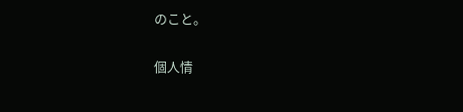のこと。

個人情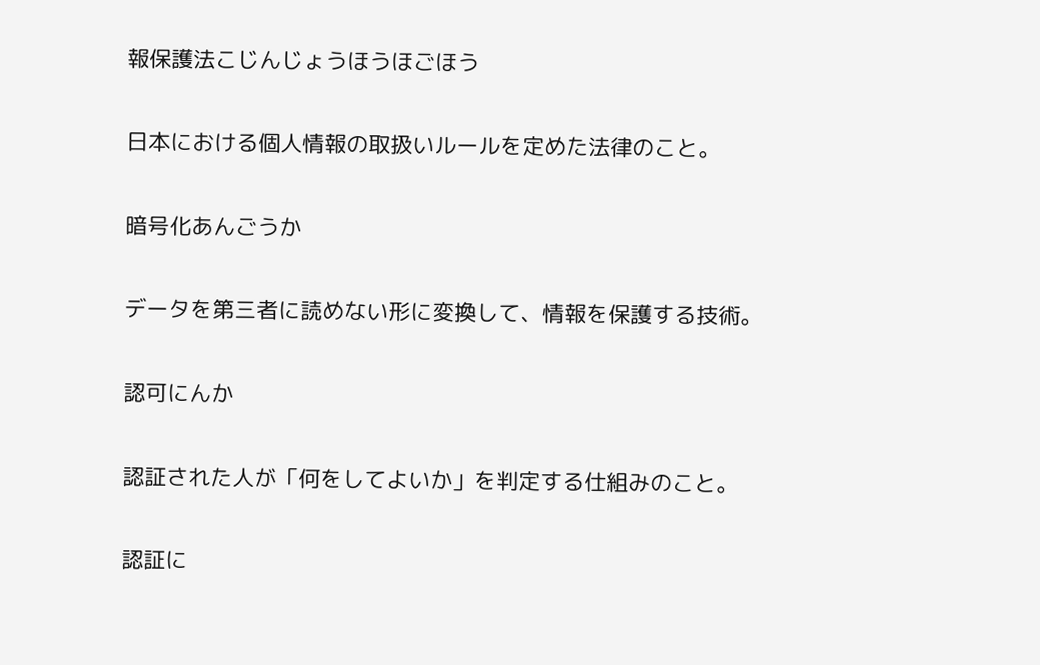報保護法こじんじょうほうほごほう

日本における個人情報の取扱いルールを定めた法律のこと。

暗号化あんごうか

データを第三者に読めない形に変換して、情報を保護する技術。

認可にんか

認証された人が「何をしてよいか」を判定する仕組みのこと。

認証に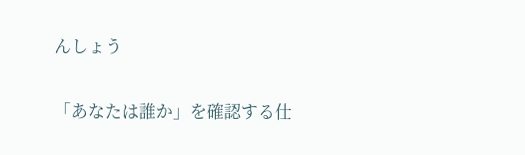んしょう

「あなたは誰か」を確認する仕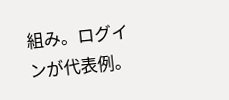組み。ログインが代表例。